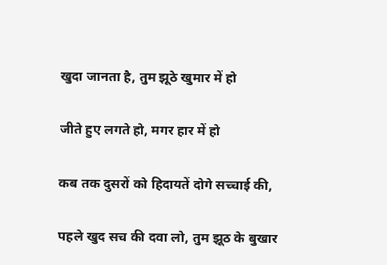खुदा जानता है, तुम झूठे खुमार में हो

जीते हुए लगते हो, मगर हार में हो

कब तक दुसरों को हिदायतें दोगे सच्चाई की,

पहले खुद सच की दवा लो, तुम झूठ के बुखार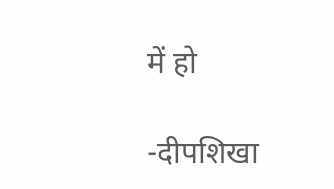में हो

-दीपशिखा